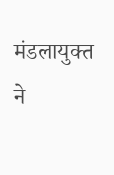मंडलायुक्त ने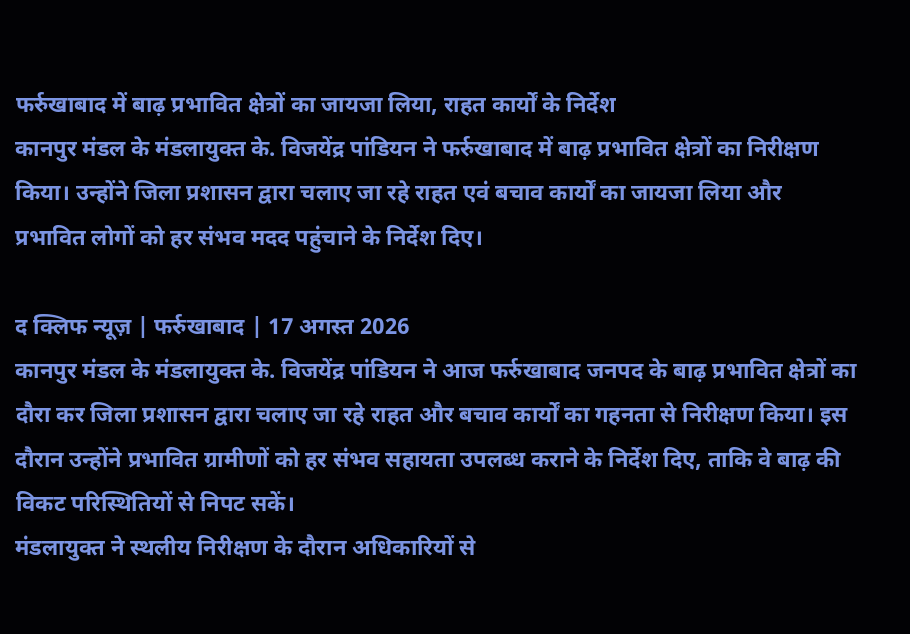फर्रुखाबाद में बाढ़ प्रभावित क्षेत्रों का जायजा लिया, राहत कार्यों के निर्देश
कानपुर मंडल के मंडलायुक्त के. विजयेंद्र पांडियन ने फर्रुखाबाद में बाढ़ प्रभावित क्षेत्रों का निरीक्षण किया। उन्होंने जिला प्रशासन द्वारा चलाए जा रहे राहत एवं बचाव कार्यों का जायजा लिया और प्रभावित लोगों को हर संभव मदद पहुंचाने के निर्देश दिए।

द क्लिफ न्यूज़ | फर्रुखाबाद | 17 अगस्त 2026
कानपुर मंडल के मंडलायुक्त के. विजयेंद्र पांडियन ने आज फर्रुखाबाद जनपद के बाढ़ प्रभावित क्षेत्रों का दौरा कर जिला प्रशासन द्वारा चलाए जा रहे राहत और बचाव कार्यों का गहनता से निरीक्षण किया। इस दौरान उन्होंने प्रभावित ग्रामीणों को हर संभव सहायता उपलब्ध कराने के निर्देश दिए, ताकि वे बाढ़ की विकट परिस्थितियों से निपट सकें।
मंडलायुक्त ने स्थलीय निरीक्षण के दौरान अधिकारियों से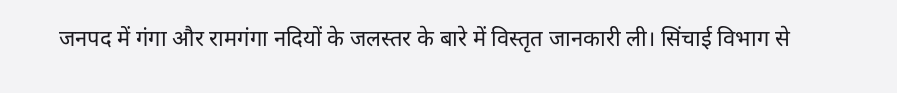जनपद में गंगा और रामगंगा नदियों के जलस्तर के बारे में विस्तृत जानकारी ली। सिंचाई विभाग से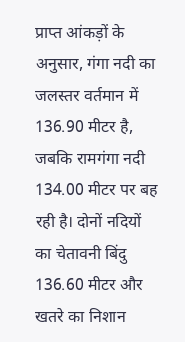प्राप्त आंकड़ों के अनुसार, गंगा नदी का जलस्तर वर्तमान में 136.90 मीटर है, जबकि रामगंगा नदी 134.00 मीटर पर बह रही है। दोनों नदियों का चेतावनी बिंदु 136.60 मीटर और खतरे का निशान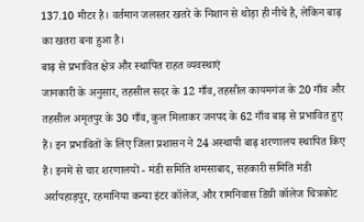137.10 मीटर है। वर्तमान जलस्तर खतरे के निशान से थोड़ा ही नीचे है, लेकिन बाढ़ का खतरा बना हुआ है।
बाढ़ से प्रभावित क्षेत्र और स्थापित राहत व्यवस्थाएं
जानकारी के अनुसार, तहसील सदर के 12 गाँव, तहसील कायमगंज के 20 गाँव और तहसील अमृतपुर के 30 गाँव, कुल मिलाकर जनपद के 62 गाँव बाढ़ से प्रभावित हुए हैं। इन प्रभावितों के लिए जिला प्रशासन ने 24 अस्थायी बाढ़ शरणालय स्थापित किए हैं। इनमें से चार शरणालयों - मंडी समिति शमसाबाद, सहकारी समिति मंडी अर्रापहाड़पुर, रहमानिया कन्या इंटर कॉलेज, और रामनिवास डिग्री कॉलेज चित्रकोट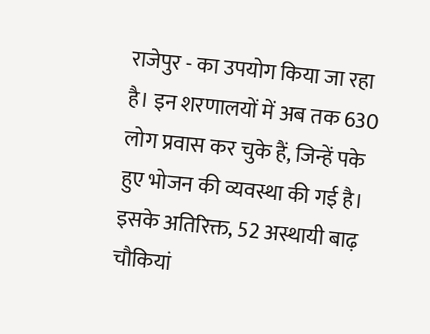राजेपुर - का उपयोग किया जा रहा है। इन शरणालयों में अब तक 630 लोग प्रवास कर चुके हैं, जिन्हें पके हुए भोजन की व्यवस्था की गई है। इसके अतिरिक्त, 52 अस्थायी बाढ़ चौकियां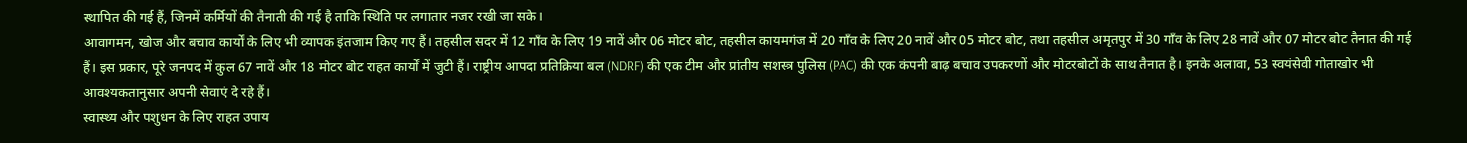स्थापित की गई हैं, जिनमें कर्मियों की तैनाती की गई है ताकि स्थिति पर लगातार नजर रखी जा सके।
आवागमन, खोज और बचाव कार्यों के लिए भी व्यापक इंतजाम किए गए हैं। तहसील सदर में 12 गाँव के लिए 19 नावें और 06 मोटर बोट, तहसील कायमगंज में 20 गाँव के लिए 20 नावें और 05 मोटर बोट, तथा तहसील अमृतपुर में 30 गाँव के लिए 28 नावें और 07 मोटर बोट तैनात की गई हैं। इस प्रकार, पूरे जनपद में कुल 67 नावें और 18 मोटर बोट राहत कार्यों में जुटी हैं। राष्ट्रीय आपदा प्रतिक्रिया बल (NDRF) की एक टीम और प्रांतीय सशस्त्र पुलिस (PAC) की एक कंपनी बाढ़ बचाव उपकरणों और मोटरबोटों के साथ तैनात है। इनके अलावा, 53 स्वयंसेवी गोताखोर भी आवश्यकतानुसार अपनी सेवाएं दे रहे हैं।
स्वास्थ्य और पशुधन के लिए राहत उपाय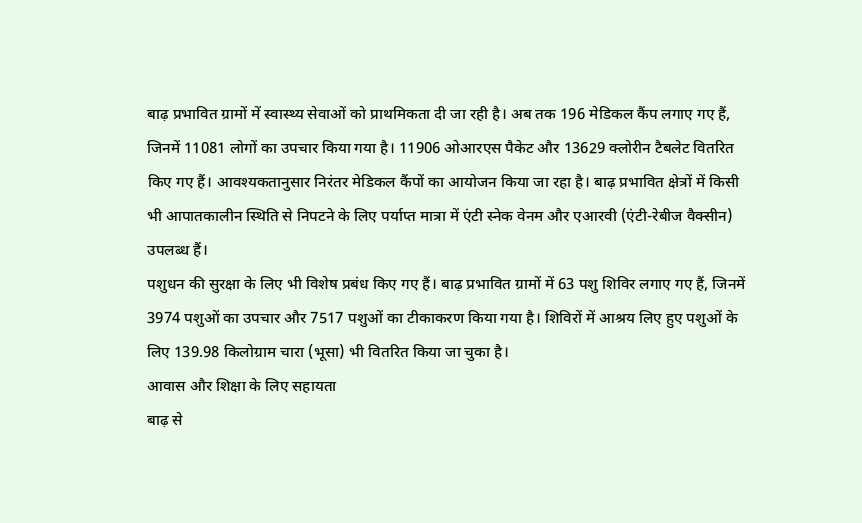बाढ़ प्रभावित ग्रामों में स्वास्थ्य सेवाओं को प्राथमिकता दी जा रही है। अब तक 196 मेडिकल कैंप लगाए गए हैं, जिनमें 11081 लोगों का उपचार किया गया है। 11906 ओआरएस पैकेट और 13629 क्लोरीन टैबलेट वितरित किए गए हैं। आवश्यकतानुसार निरंतर मेडिकल कैंपों का आयोजन किया जा रहा है। बाढ़ प्रभावित क्षेत्रों में किसी भी आपातकालीन स्थिति से निपटने के लिए पर्याप्त मात्रा में एंटी स्नेक वेनम और एआरवी (एंटी-रेबीज वैक्सीन) उपलब्ध हैं।
पशुधन की सुरक्षा के लिए भी विशेष प्रबंध किए गए हैं। बाढ़ प्रभावित ग्रामों में 63 पशु शिविर लगाए गए हैं, जिनमें 3974 पशुओं का उपचार और 7517 पशुओं का टीकाकरण किया गया है। शिविरों में आश्रय लिए हुए पशुओं के लिए 139.98 किलोग्राम चारा (भूसा) भी वितरित किया जा चुका है।
आवास और शिक्षा के लिए सहायता
बाढ़ से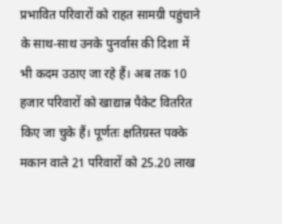प्रभावित परिवारों को राहत सामग्री पहुंचाने के साथ-साथ उनके पुनर्वास की दिशा में भी कदम उठाए जा रहे हैं। अब तक 10 हजार परिवारों को खाद्यान्न पैकेट वितरित किए जा चुके हैं। पूर्णतः क्षतिग्रस्त पक्के मकान वाले 21 परिवारों को 25.20 लाख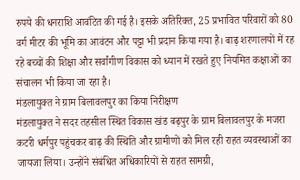रुपये की धनराशि आवंटित की गई है। इसके अतिरिक्त, 25 प्रभावित परिवारों को 80 वर्ग मीटर की भूमि का आवंटन और पट्टा भी प्रदान किया गया है। बाढ़ शरणालयों में रह रहे बच्चों की शिक्षा और सर्वांगीण विकास को ध्यान में रखते हुए नियमित कक्षाओं का संचालन भी किया जा रहा है।
मंडलायुक्त ने ग्राम बिलावलपुर का किया निरीक्षण
मंडलायुक्त ने सदर तहसील स्थित विकास खंड बढ़पुर के ग्राम बिलावलपुर के मजरा कटरी धर्मपुर पहुंचकर बाढ़ की स्थिति और ग्रामीणों को मिल रही राहत व्यवस्थाओं का जायजा लिया। उन्होंने संबंधित अधिकारियों से राहत सामग्री,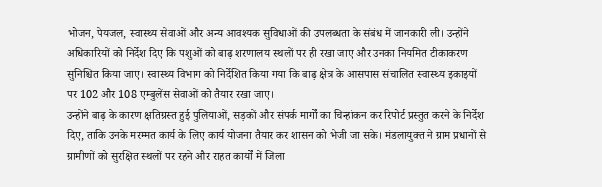भोजन, पेयजल, स्वास्थ्य सेवाओं और अन्य आवश्यक सुविधाओं की उपलब्धता के संबंध में जानकारी ली। उन्होंने अधिकारियों को निर्देश दिए कि पशुओं को बाढ़ शरणालय स्थलों पर ही रखा जाए और उनका नियमित टीकाकरण सुनिश्चित किया जाए। स्वास्थ्य विभाग को निर्देशित किया गया कि बाढ़ क्षेत्र के आसपास संचालित स्वास्थ्य इकाइयों पर 102 और 108 एम्बुलेंस सेवाओं को तैयार रखा जाए।
उन्होंने बाढ़ के कारण क्षतिग्रस्त हुई पुलियाओं, सड़कों और संपर्क मार्गों का चिन्हांकन कर रिपोर्ट प्रस्तुत करने के निर्देश दिए, ताकि उनके मरम्मत कार्य के लिए कार्य योजना तैयार कर शासन को भेजी जा सके। मंडलायुक्त ने ग्राम प्रधानों से ग्रामीणों को सुरक्षित स्थलों पर रहने और राहत कार्यों में जिला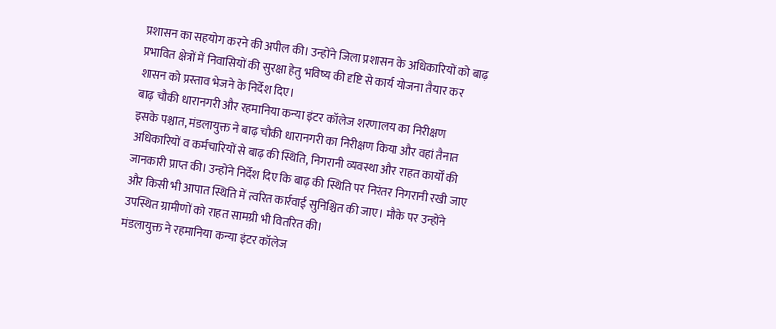प्रशासन का सहयोग करने की अपील की। उन्होंने जिला प्रशासन के अधिकारियों को बाढ़ प्रभावित क्षेत्रों में निवासियों की सुरक्षा हेतु भविष्य की दृष्टि से कार्य योजना तैयार कर शासन को प्रस्ताव भेजने के निर्देश दिए।
बाढ़ चौकी धारानगरी और रहमानिया कन्या इंटर कॉलेज शरणालय का निरीक्षण
इसके पश्चात, मंडलायुक्त ने बाढ़ चौकी धारानगरी का निरीक्षण किया और वहां तैनात अधिकारियों व कर्मचारियों से बाढ़ की स्थिति, निगरानी व्यवस्था और राहत कार्यों की जानकारी प्राप्त की। उन्होंने निर्देश दिए कि बाढ़ की स्थिति पर निरंतर निगरानी रखी जाए और किसी भी आपात स्थिति में त्वरित कार्रवाई सुनिश्चित की जाए। मौके पर उन्होंने उपस्थित ग्रामीणों को राहत सामग्री भी वितरित की।
मंडलायुक्त ने रहमानिया कन्या इंटर कॉलेज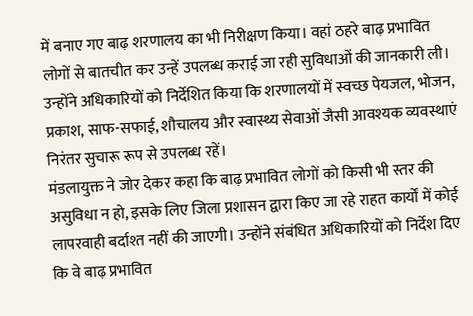में बनाए गए बाढ़ शरणालय का भी निरीक्षण किया। वहां ठहरे बाढ़ प्रभावित लोगों से बातचीत कर उन्हें उपलब्ध कराई जा रही सुविधाओं की जानकारी ली। उन्होंने अधिकारियों को निर्देशित किया कि शरणालयों में स्वच्छ पेयजल, भोजन, प्रकाश, साफ-सफाई, शौचालय और स्वास्थ्य सेवाओं जैसी आवश्यक व्यवस्थाएं निरंतर सुचारू रूप से उपलब्ध रहें।
मंडलायुक्त ने जोर देकर कहा कि बाढ़ प्रभावित लोगों को किसी भी स्तर की असुविधा न हो, इसके लिए जिला प्रशासन द्वारा किए जा रहे राहत कार्यों में कोई लापरवाही बर्दाश्त नहीं की जाएगी। उन्होंने संबंधित अधिकारियों को निर्देश दिए कि वे बाढ़ प्रभावित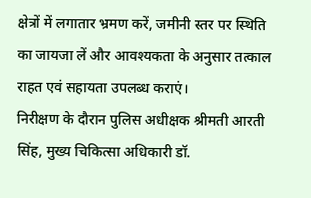क्षेत्रों में लगातार भ्रमण करें, जमीनी स्तर पर स्थिति का जायजा लें और आवश्यकता के अनुसार तत्काल राहत एवं सहायता उपलब्ध कराएं।
निरीक्षण के दौरान पुलिस अधीक्षक श्रीमती आरती सिंह, मुख्य चिकित्सा अधिकारी डॉ.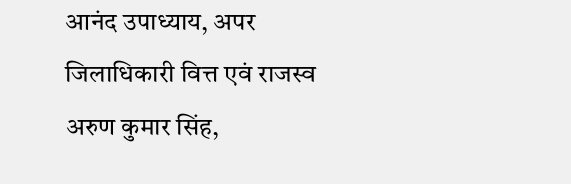आनंद उपाध्याय, अपर जिलाधिकारी वित्त एवं राजस्व अरुण कुमार सिंह,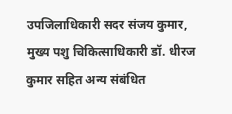उपजिलाधिकारी सदर संजय कुमार, मुख्य पशु चिकित्साधिकारी डॉ. धीरज कुमार सहित अन्य संबंधित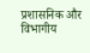प्रशासनिक और विभागीय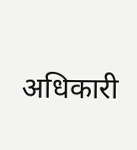अधिकारी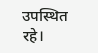उपस्थित रहे।